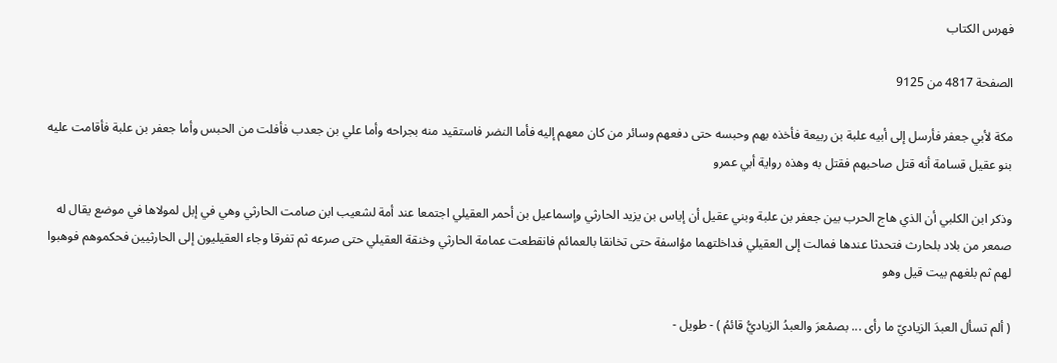فهرس الكتاب

الصفحة 4817 من 9125

مكة لأبي جعفر فأرسل إلى أبيه علبة بن ربيعة فأخذه بهم وحبسه حتى دفعهم وسائر من كان معهم إليه فأما النضر فاستقيد منه بجراحه وأما علي بن جعدب فأفلت من الحبس وأما جعفر بن علبة فأقامت عليه بنو عقيل قسامة أنه قتل صاحبهم فقتل به وهذه رواية أبي عمرو

وذكر ابن الكلبي أن الذي هاج الحرب بين جعفر بن علبة وبني عقيل أن إياس بن يزيد الحارثي وإسماعيل بن أحمر العقيلي اجتمعا عند أمة لشعيب ابن صامت الحارثي وهي في إبل لمولاها في موضع يقال له صمعر من بلاد بلحارث فتحدثا عندها فمالت إلى العقيلي فداخلتهما مؤاسفة حتى تخانقا بالعمائم فانقطعت عمامة الحارثي وخنقة العقيلي حتى صرعه ثم تفرقا وجاء العقيليون إلى الحارثيين فحكموهم فوهبوا لهم ثم بلغهم بيت قيل وهو

( ألم تسأل العبدَ الزياديّ ما رأى ... بصمْعرَ والعبدُ الزياديُّ قائمُ ) - طويل -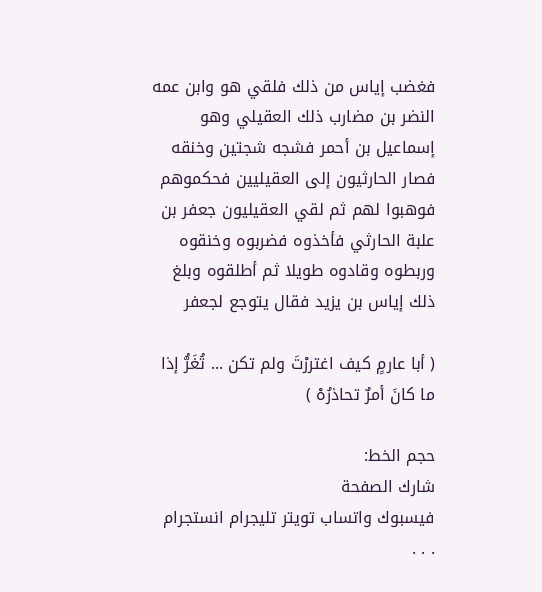فغضب إياس من ذلك فلقي هو وابن عمه النضر بن مضارب ذلك العقيلي وهو إسماعيل بن أحمر فشجه شجتين وخنقه فصار الحارثيون إلى العقيليين فحكموهم فوهبوا لهم ثم لقي العقيليون جعفر بن علبة الحارثي فأخذوه فضربوه وخنقوه وربطوه وقادوه طويلا ثم أطلقوه وبلغ ذلك إياس بن يزيد فقال يتوجع لجعفر

( أبا عارمٍ كيف اغتررْتَ ولم تكن ... تُغَرُّ إذا ما كانَ أمرٌ تحاذرُهْ )

حجم الخط:
شارك الصفحة
فيسبوك واتساب تويتر تليجرام انستجرام
. . .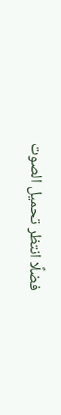فضلًا انتظر تحميل الصوت